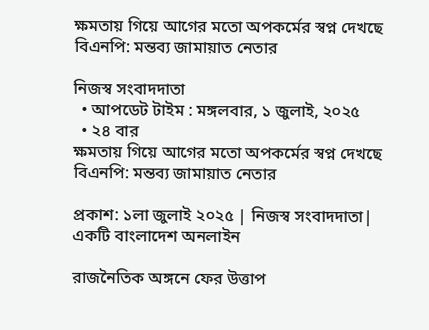ক্ষমতায় গিয়ে আগের মতো অপকর্মের স্বপ্ন দেখছে বিএনপি: মন্তব্য জামায়াত নেতার

নিজস্ব সংবাদদাতা
  • আপডেট টাইম : মঙ্গলবার, ১ জুলাই, ২০২৫
  • ২৪ বার
ক্ষমতায় গিয়ে আগের মতো অপকর্মের স্বপ্ন দেখছে বিএনপি: মন্তব্য জামায়াত নেতার

প্রকাশ: ১লা জুলাই ২০২৫ | নিজস্ব সংবাদদাতা| একটি বাংলাদেশ অনলাইন

রাজনৈতিক অঙ্গনে ফের উত্তাপ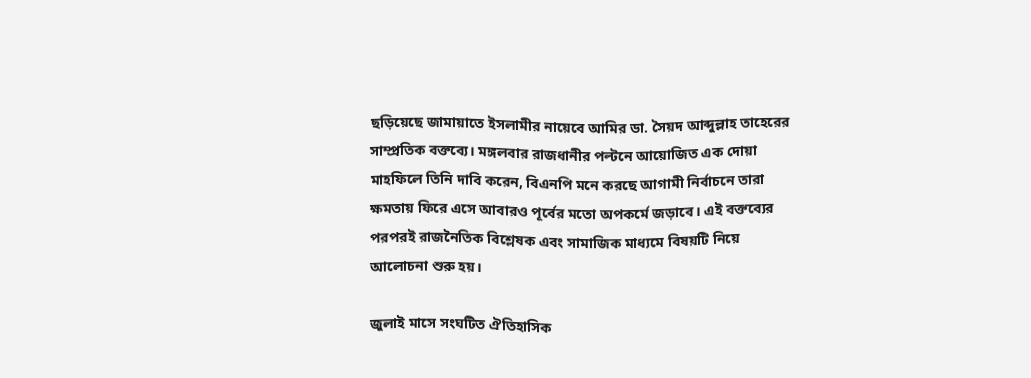ছড়িয়েছে জামায়াতে ইসলামীর নায়েবে আমির ডা. সৈয়দ আব্দুল্লাহ তাহেরের সাম্প্রতিক বক্তব্যে। মঙ্গলবার রাজধানীর পল্টনে আয়োজিত এক দোয়া মাহফিলে তিনি দাবি করেন, বিএনপি মনে করছে আগামী নির্বাচনে তারা ক্ষমতায় ফিরে এসে আবারও পূর্বের মতো অপকর্মে জড়াবে। এই বক্তব্যের পরপরই রাজনৈতিক বিশ্লেষক এবং সামাজিক মাধ্যমে বিষয়টি নিয়ে আলোচনা শুরু হয়।

জুলাই মাসে সংঘটিত ঐতিহাসিক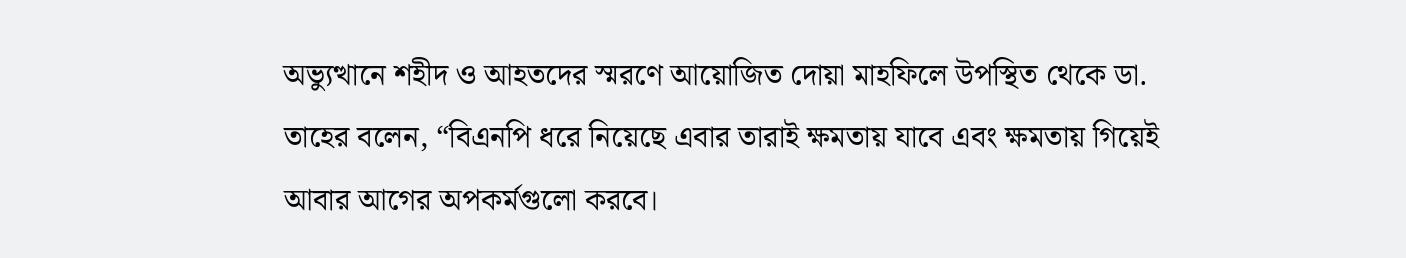অভ্যুত্থানে শহীদ ও আহতদের স্মরণে আয়োজিত দোয়া মাহফিলে উপস্থিত থেকে ডা. তাহের বলেন, “বিএনপি ধরে নিয়েছে এবার তারাই ক্ষমতায় যাবে এবং ক্ষমতায় গিয়েই আবার আগের অপকর্মগুলো করবে।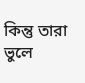কিন্তু তারা ভুলে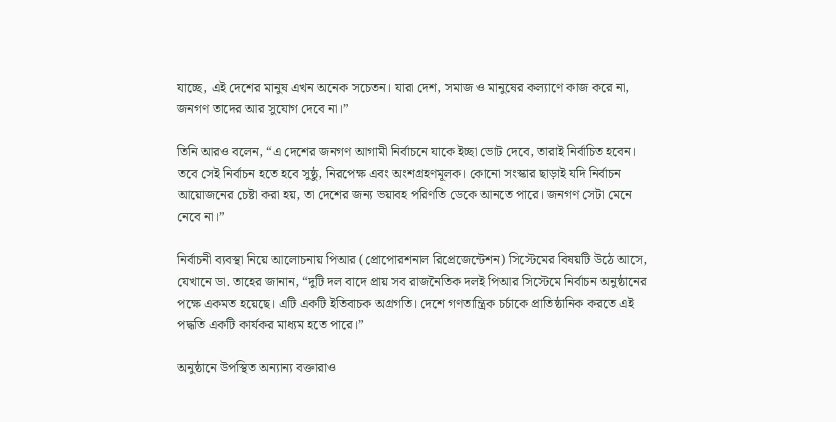যাচ্ছে, এই দেশের মানুষ এখন অনেক সচেতন। যারা দেশ, সমাজ ও মানুষের কল্যাণে কাজ করে না, জনগণ তাদের আর সুযোগ দেবে না।”

তিনি আরও বলেন, “এ দেশের জনগণ আগামী নির্বাচনে যাকে ইচ্ছা ভোট দেবে, তারাই নির্বাচিত হবেন। তবে সেই নির্বাচন হতে হবে সুষ্ঠু, নিরপেক্ষ এবং অংশগ্রহণমূলক। কোনো সংস্কার ছাড়াই যদি নির্বাচন আয়োজনের চেষ্টা করা হয়, তা দেশের জন্য ভয়াবহ পরিণতি ডেকে আনতে পারে। জনগণ সেটা মেনে নেবে না।”

নির্বাচনী ব্যবস্থা নিয়ে আলোচনায় পিআর (প্রোপোরশনাল রিপ্রেজেন্টেশন) সিস্টেমের বিষয়টি উঠে আসে, যেখানে ডা. তাহের জানান, “দুটি দল বাদে প্রায় সব রাজনৈতিক দলই পিআর সিস্টেমে নির্বাচন অনুষ্ঠানের পক্ষে একমত হয়েছে। এটি একটি ইতিবাচক অগ্রগতি। দেশে গণতান্ত্রিক চর্চাকে প্রাতিষ্ঠানিক করতে এই পদ্ধতি একটি কার্যকর মাধ্যম হতে পারে।”

অনুষ্ঠানে উপস্থিত অন্যান্য বক্তারাও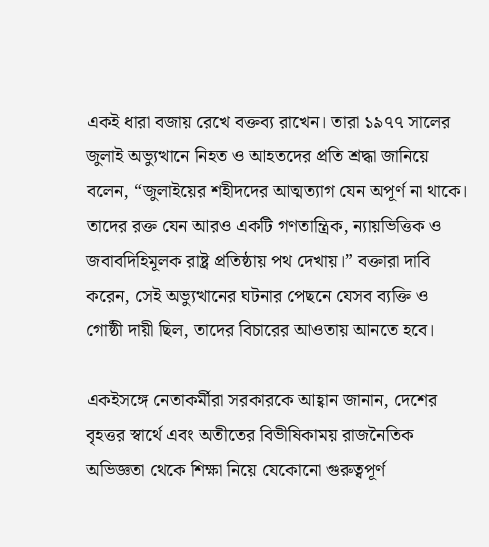একই ধারা বজায় রেখে বক্তব্য রাখেন। তারা ১৯৭৭ সালের জুলাই অভ্যুত্থানে নিহত ও আহতদের প্রতি শ্রদ্ধা জানিয়ে বলেন, “জুলাইয়ের শহীদদের আত্মত্যাগ যেন অপূর্ণ না থাকে। তাদের রক্ত যেন আরও একটি গণতান্ত্রিক, ন্যায়ভিত্তিক ও জবাবদিহিমূলক রাষ্ট্র প্রতিষ্ঠায় পথ দেখায়।” বক্তারা দাবি করেন, সেই অভ্যুত্থানের ঘটনার পেছনে যেসব ব্যক্তি ও গোষ্ঠী দায়ী ছিল, তাদের বিচারের আওতায় আনতে হবে।

একইসঙ্গে নেতাকর্মীরা সরকারকে আহ্বান জানান, দেশের বৃহত্তর স্বার্থে এবং অতীতের বিভীষিকাময় রাজনৈতিক অভিজ্ঞতা থেকে শিক্ষা নিয়ে যেকোনো গুরুত্বপূর্ণ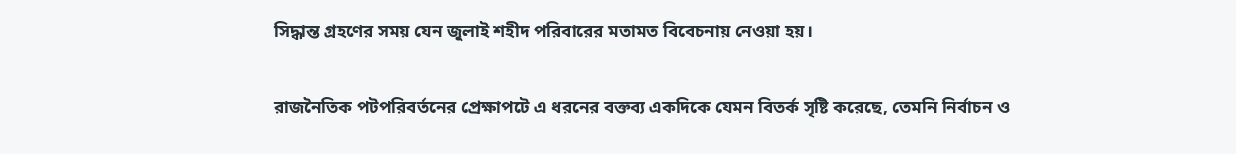সিদ্ধান্ত গ্রহণের সময় যেন জুলাই শহীদ পরিবারের মতামত বিবেচনায় নেওয়া হয়।

রাজনৈতিক পটপরিবর্তনের প্রেক্ষাপটে এ ধরনের বক্তব্য একদিকে যেমন বিতর্ক সৃষ্টি করেছে, তেমনি নির্বাচন ও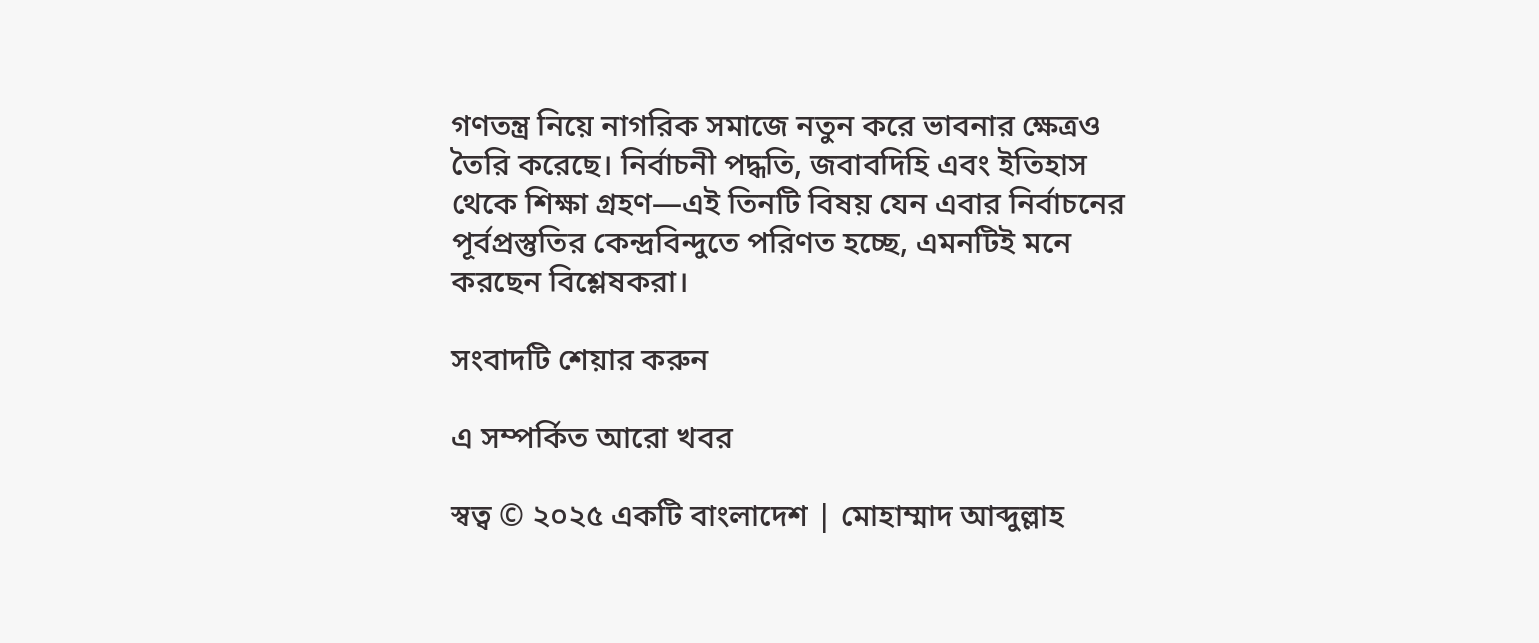গণতন্ত্র নিয়ে নাগরিক সমাজে নতুন করে ভাবনার ক্ষেত্রও তৈরি করেছে। নির্বাচনী পদ্ধতি, জবাবদিহি এবং ইতিহাস থেকে শিক্ষা গ্রহণ—এই তিনটি বিষয় যেন এবার নির্বাচনের পূর্বপ্রস্তুতির কেন্দ্রবিন্দুতে পরিণত হচ্ছে, এমনটিই মনে করছেন বিশ্লেষকরা।

সংবাদটি শেয়ার করুন

এ সম্পর্কিত আরো খবর

স্বত্ব © ২০২৫ একটি বাংলাদেশ | মোহাম্মাদ আব্দুল্লাহ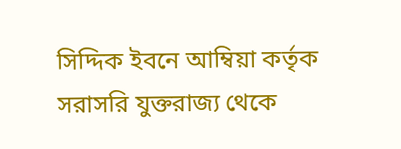সিদ্দিক ইবনে আম্বিয়া কর্তৃক সরাসরি যুক্তরাজ্য থেকে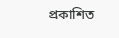প্রকাশিত